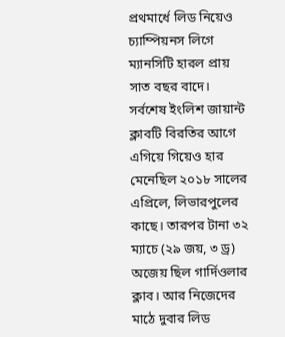প্রথমার্ধে লিড নিয়েও চ্যাম্পিয়নস লিগে ম্যানসিটি হারল প্রায় সাত বছর বাদে। সর্বশেষ ইংলিশ জায়ান্ট ক্লাবটি বিরতির আগে এগিয়ে গিয়েও হার মেনেছিল ২০১৮ সালের এপ্রিলে, লিভারপুলের কাছে। তারপর টানা ৩২ ম্যাচে (২৯ জয়, ৩ ড্র) অজেয় ছিল গার্দিওলার ক্লাব। আর নিজেদের মাঠে দুবার লিড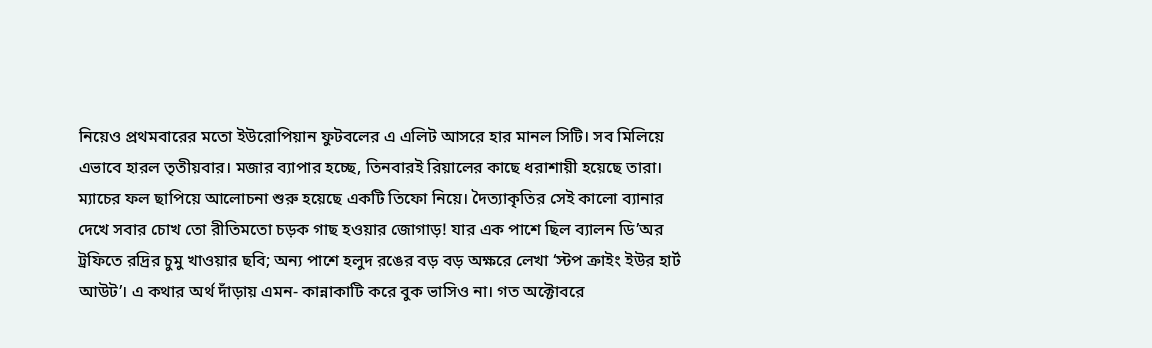নিয়েও প্রথমবারের মতো ইউরোপিয়ান ফুটবলের এ এলিট আসরে হার মানল সিটি। সব মিলিয়ে এভাবে হারল তৃতীয়বার। মজার ব্যাপার হচ্ছে, তিনবারই রিয়ালের কাছে ধরাশায়ী হয়েছে তারা।
ম্যাচের ফল ছাপিয়ে আলোচনা শুরু হয়েছে একটি তিফো নিয়ে। দৈত্যাকৃতির সেই কালো ব্যানার দেখে সবার চোখ তো রীতিমতো চড়ক গাছ হওয়ার জোগাড়! যার এক পাশে ছিল ব্যালন ডি’অর ট্রফিতে রদ্রির চুমু খাওয়ার ছবি; অন্য পাশে হলুদ রঙের বড় বড় অক্ষরে লেখা ‘স্টপ ক্রাইং ইউর হার্ট আউট’। এ কথার অর্থ দাঁড়ায় এমন- কান্নাকাটি করে বুক ভাসিও না। গত অক্টোবরে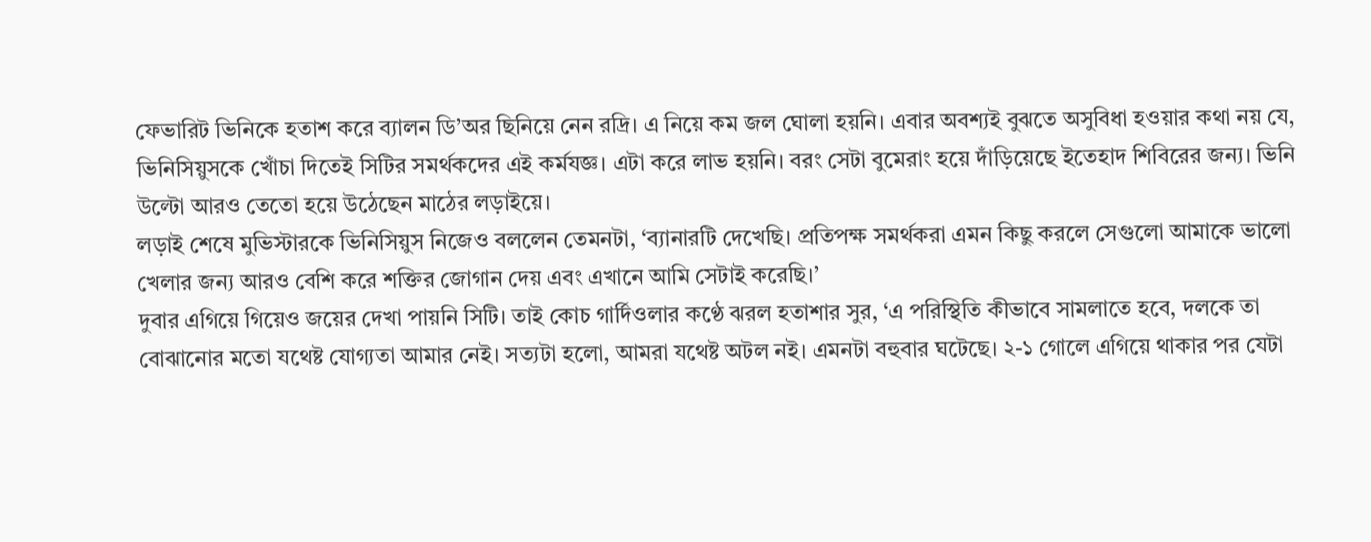ফেভারিট ভিনিকে হতাশ করে ব্যালন ডি’অর ছিনিয়ে নেন রদ্রি। এ নিয়ে কম জল ঘোলা হয়নি। এবার অবশ্যই বুঝতে অসুবিধা হওয়ার কথা নয় যে, ভিনিসিয়ুসকে খোঁচা দিতেই সিটির সমর্থকদের এই কর্মযজ্ঞ। এটা করে লাভ হয়নি। বরং সেটা বুমেরাং হয়ে দাঁড়িয়েছে ইতেহাদ শিবিরের জন্য। ভিনি উল্টো আরও তেতো হয়ে উঠেছেন মাঠের লড়াইয়ে।
লড়াই শেষে মুভিস্টারকে ভিনিসিয়ুস নিজেও বললেন তেমনটা, ‘ব্যানারটি দেখেছি। প্রতিপক্ষ সমর্থকরা এমন কিছু করলে সেগুলো আমাকে ভালো খেলার জন্য আরও বেশি করে শক্তির জোগান দেয় এবং এখানে আমি সেটাই করেছি।’
দুবার এগিয়ে গিয়েও জয়ের দেখা পায়নি সিটি। তাই কোচ গার্দিওলার কণ্ঠে ঝরল হতাশার সুর, ‘এ পরিস্থিতি কীভাবে সামলাতে হবে, দলকে তা বোঝানোর মতো যথেষ্ট যোগ্যতা আমার নেই। সত্যটা হলো, আমরা যথেষ্ট অটল নই। এমনটা বহুবার ঘটেছে। ২-১ গোলে এগিয়ে থাকার পর যেটা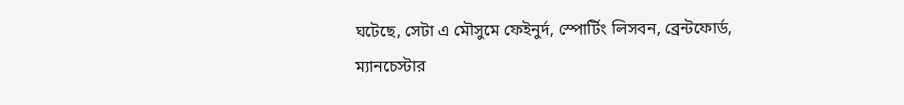ঘটেছে, সেটা এ মৌসুমে ফেইনুর্দ, স্পোর্টিং লিসবন, ব্রেন্টফোর্ড, ম্যানচেস্টার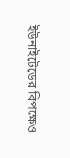ইউনাইটেডের বিপক্ষেও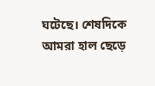ঘটেছে। শেষদিকে আমরা হাল ছেড়ে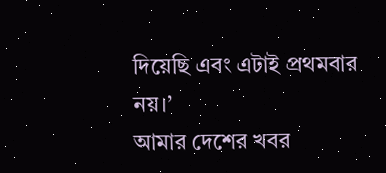দিয়েছি এবং এটাই প্রথমবার নয়।’
আমার দেশের খবর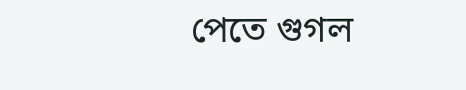পেতে গুগল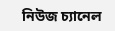নিউজ চ্যানেল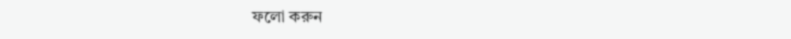ফলো করুন